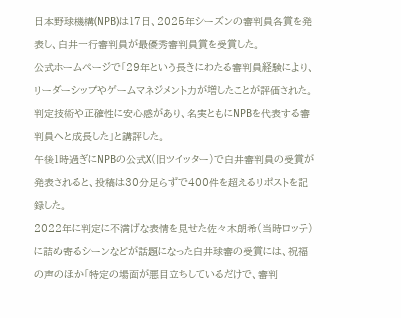日本野球機構(NPB)は17日、2025年シーズンの審判員各賞を発表し、白井一行審判員が最優秀審判員賞を受賞した。
公式ホームページで「29年という長きにわたる審判員経験により、リーダーシップやゲームマネジメント力が増したことが評価された。判定技術や正確性に安心感があり、名実ともにNPBを代表する審判員へと成長した」と講評した。
午後1時過ぎにNPBの公式X(旧ツイッター)で白井審判員の受賞が発表されると、投稿は30分足らずで400件を超えるリポストを記録した。
2022年に判定に不満げな表情を見せた佐々木朗希(当時ロッテ)に詰め寄るシーンなどが話題になった白井球審の受賞には、祝福の声のほか「特定の場面が悪目立ちしているだけで、審判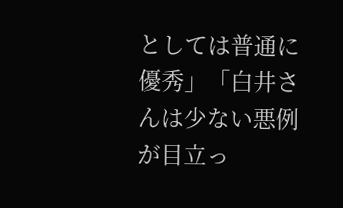としては普通に優秀」「白井さんは少ない悪例が目立っ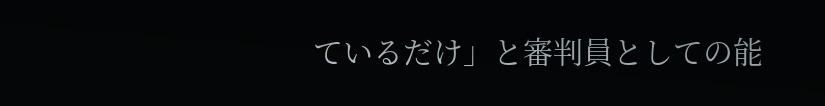ているだけ」と審判員としての能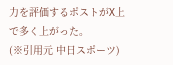力を評価するポストがX上で多く上がった。
(※引用元 中日スポーツ)